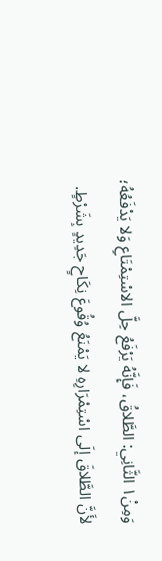وَمِنْ١ الثَّانِي: الطَّلاقُ، فَإِنَّهُ يَرْفَعُ حِلَّ الاسْتِمْتَاعِ وَلا يَدْفَعُهُ؛ لأَنَّ الطَّلاقَ إلَى اسْتِمْرَارِهِ لا يَمْنَعُ وُقُوعَ نِكَاحٍ جَدِيدٍ بِشَرْطٍ.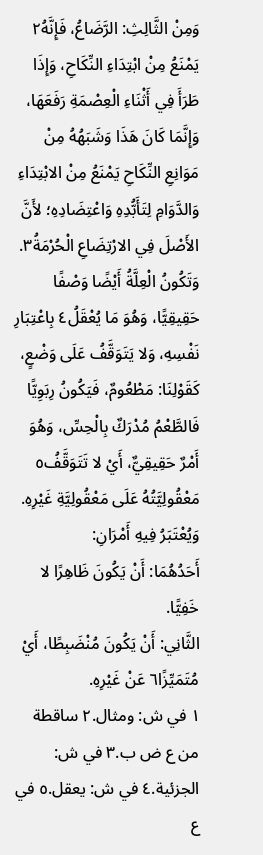وَمِنْ الثَّالِثِ: الرَّضَاعُ، فَإِنَّهُ٢ يَمْنَعُ مِنْ ابْتِدَاءِ النِّكَاحِ، وَإِذَا طَرَأَ فِي أَثْنَاءِ الْعِصْمَةِ رَفَعَهَا، وَإِنَّمَا كَانَ هَذَا وَشَبَهُهُ مِنْ مَوَانِعِ النِّكَاحِ يَمْنَعُ مِنْ الابْتِدَاءِ وَالدَّوَامِ لِتَأَبُّدِهِ وَاعْتِضَادِهِ؛ لأَنَّ الأَصْلَ فِي الارْتِضَاعِ الْحُرْمَةُ٣.
وَتَكُونُ الْعِلَّةُ أَيْضًا وَصْفًا حَقِيقِيًّا، وَهُوَ مَا يُعْقَلُ٤ بِاعْتِبَارِ نَفْسِهِ، وَلا يَتَوَقَّفُ عَلَى وَضْعٍ، كَقَوْلِنَا: مَطْعُومٌ، فَيَكُونُ رِبَوِيًّا فَالطَّعْمُ مُدْرَكٌ بِالْحِسِّ، وَهُوَ أَمْرٌ حَقِيقِيٌّ، أَيْ لا تَتَوَقَّفُ٥ مَعْقُولِيَّتُهُ عَلَى مَعْقُولِيَّةِ غَيْرِهِ.
وَيُعْتَبَرُ فِيهِ أَمْرَانِ:
أَحَدُهُمَا: أَنْ يَكُونَ ظَاهِرًا لا خَفِيًّا.
الثَّانِي: أَنْ يَكُونَ مُنْضَبِطًا، أَيْ مُتَمَيِّزًا٦ عَنْ غَيْرِهِ.
١ في ش: ومثال.٢ ساقطة من ع ض ب.٣ في ش: الجزئية.٤ في ش: يعقل.٥ في ع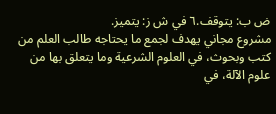ض ب: يتوقف.٦ في ش ز: يتميز.
مشروع مجاني يهدف لجمع ما يحتاجه طالب العلم من كتب وبحوث، في العلوم الشرعية وما يتعلق بها من علوم الآلة، في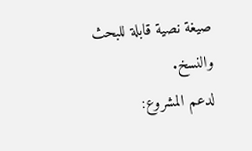صيغة نصية قابلة للبحث والنسخ.
لدعم المشروع: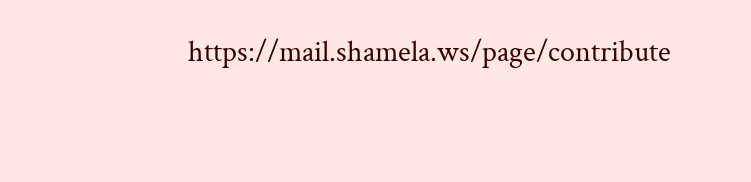https://mail.shamela.ws/page/contribute